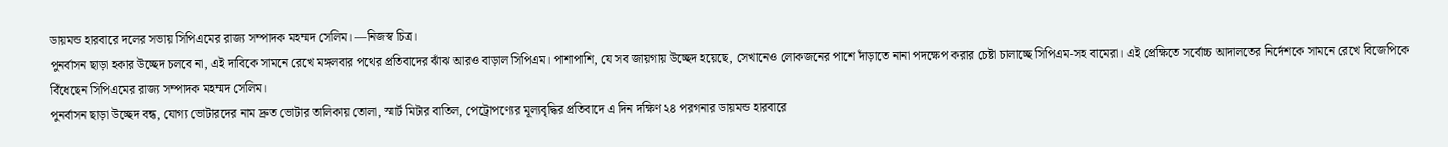ডায়মন্ড হারবারে দলের সভায় সিপিএমের রাজ্য সম্পাদক মহম্মদ সেলিম। —নিজস্ব চিত্র।
পুনর্বাসন ছাড়া হকার উচ্ছেদ চলবে না, এই দাবিকে সামনে রেখে মঙ্গলবার পথের প্রতিবাদের ঝাঁঝ আরও বাড়াল সিপিএম। পাশাপাশি, যে সব জায়গায় উচ্ছেদ হয়েছে, সেখানেও লোকজনের পাশে দাঁড়াতে নানা পদক্ষেপ করার চেষ্টা চালাচ্ছে সিপিএম-সহ বামেরা। এই প্রেক্ষিতে সর্বোচ্চ আদালতের নির্দেশকে সামনে রেখে বিজেপিকে বিঁধেছেন সিপিএমের রাজ্য সম্পাদক মহম্মদ সেলিম।
পুনর্বাসন ছাড়া উচ্ছেদ বন্ধ, যোগ্য ভোটারদের নাম দ্রুত ভোটার তালিকায় তোলা, স্মার্ট মিটার বাতিল, পেট্রোপণ্যের মূল্যবৃদ্ধির প্রতিবাদে এ দিন দক্ষিণ ২৪ পরগনার ডায়মন্ড হারবারে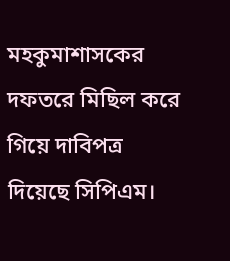মহকুমাশাসকের দফতরে মিছিল করে গিয়ে দাবিপত্র দিয়েছে সিপিএম।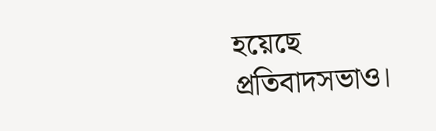হয়েছে প্রতিবাদসভাও।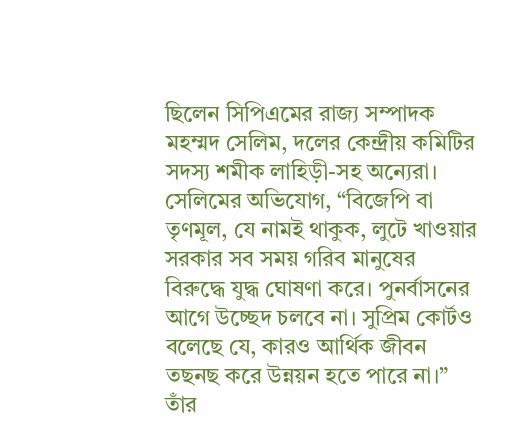ছিলেন সিপিএমের রাজ্য সম্পাদক মহম্মদ সেলিম, দলের কেন্দ্রীয় কমিটির সদস্য শমীক লাহিড়ী-সহ অন্যেরা। সেলিমের অভিযোগ, “বিজেপি বা তৃণমূল, যে নামই থাকুক, লুটে খাওয়ার সরকার সব সময় গরিব মানুষের বিরুদ্ধে যুদ্ধ ঘোষণা করে। পুনর্বাসনের আগে উচ্ছেদ চলবে না। সুপ্রিম কোর্টও বলেছে যে, কারও আর্থিক জীবন তছনছ করে উন্নয়ন হতে পারে না।” তাঁর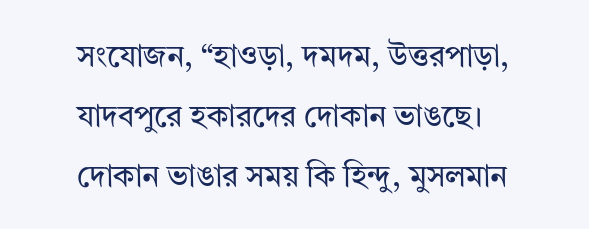সংযোজন, “হাওড়া, দমদম, উত্তরপাড়া, যাদবপুরে হকারদের দোকান ভাঙছে। দোকান ভাঙার সময় কি হিন্দু, মুসলমান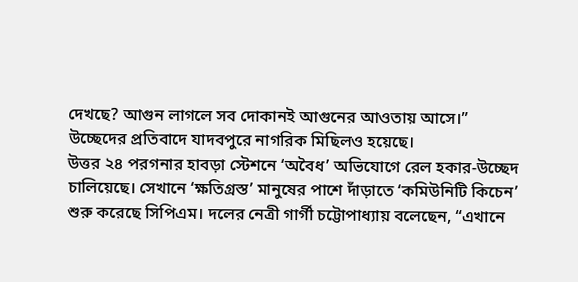দেখছে? আগুন লাগলে সব দোকানই আগুনের আওতায় আসে।” উচ্ছেদের প্রতিবাদে যাদবপুরে নাগরিক মিছিলও হয়েছে।
উত্তর ২৪ পরগনার হাবড়া স্টেশনে ‘অবৈধ’ অভিযোগে রেল হকার-উচ্ছেদ চালিয়েছে। সেখানে ‘ক্ষতিগ্রস্ত’ মানুষের পাশে দাঁড়াতে ‘কমিউনিটি কিচেন’ শুরু করেছে সিপিএম। দলের নেত্রী গার্গী চট্টোপাধ্যায় বলেছেন, “এখানে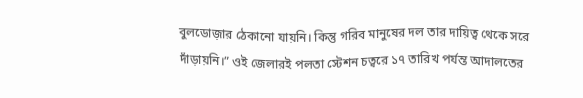বুলডোজ়ার ঠেকানো যায়নি। কিন্তু গরিব মানুষের দল তার দায়িত্ব থেকে সরে দাঁড়ায়নি।” ওই জেলারই পলতা স্টেশন চত্বরে ১৭ তারিখ পর্যন্ত আদালতের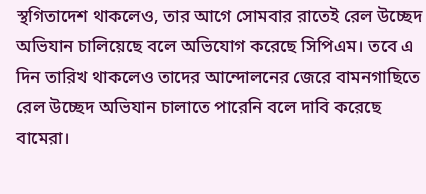স্থগিতাদেশ থাকলেও, তার আগে সোমবার রাতেই রেল উচ্ছেদ অভিযান চালিয়েছে বলে অভিযোগ করেছে সিপিএম। তবে এ দিন তারিখ থাকলেও তাদের আন্দোলনের জেরে বামনগাছিতে রেল উচ্ছেদ অভিযান চালাতে পারেনি বলে দাবি করেছে বামেরা।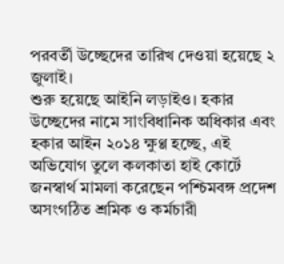পরবর্তী উচ্ছেদের তারিখ দেওয়া হয়েছে ২ জুলাই।
শুরু হয়েছে আইনি লড়াইও। হকার উচ্ছেদের নামে সাংবিধানিক অধিকার এবং হকার আইন ২০১৪ ক্ষুণ্ণ হচ্ছে, এই অভিযোগ তুলে কলকাতা হাই কোর্টে জনস্বার্থ মামলা করেছেন পশ্চিমবঙ্গ প্রদেশ অসংগঠিত শ্রমিক ও কর্মচারী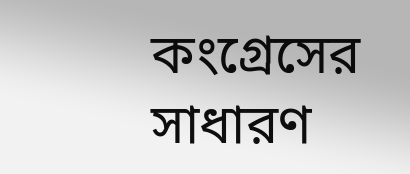কংগ্রেসের সাধারণ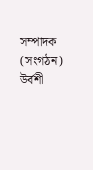সম্পাদক (সংগঠন) উর্বশী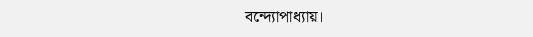বন্দ্যোপাধ্যায়।